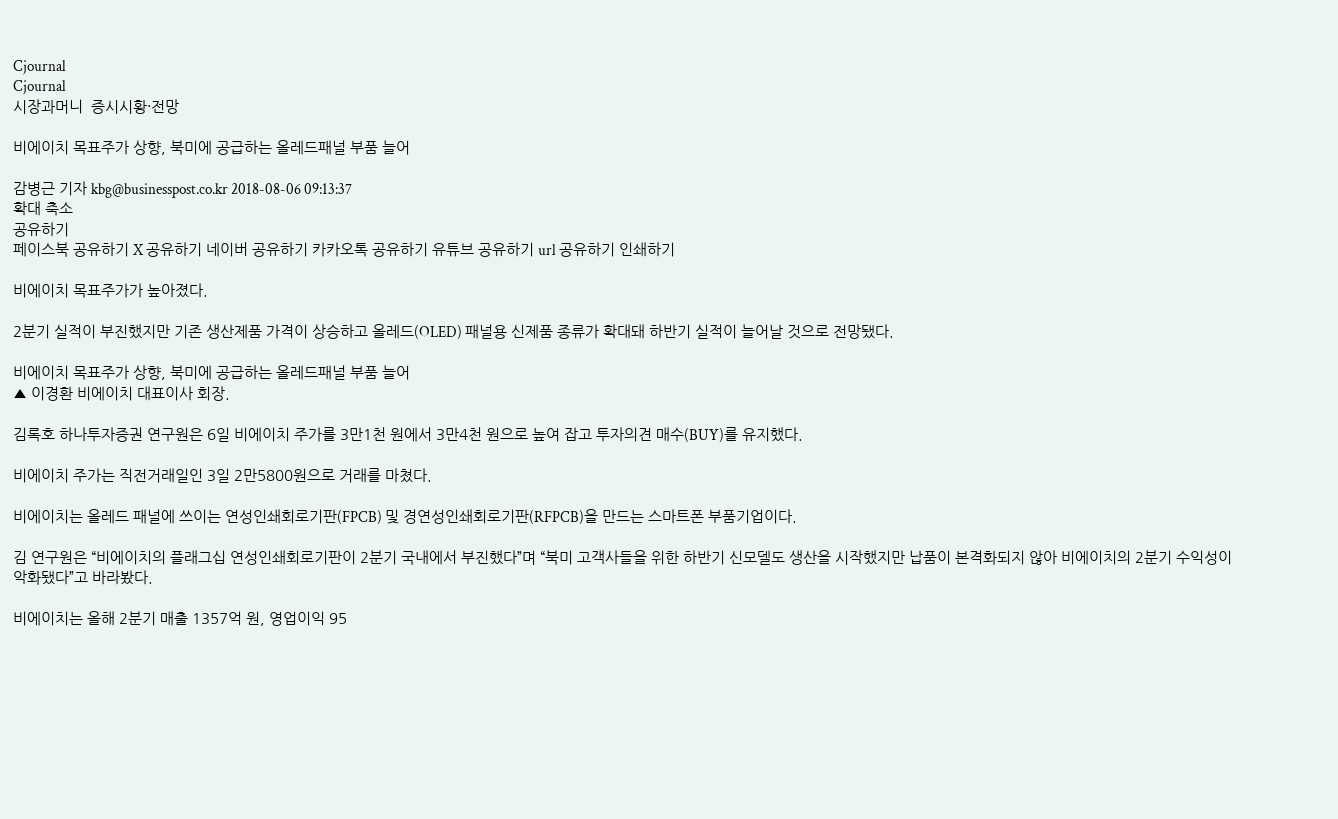Cjournal
Cjournal
시장과머니  증시시황·전망

비에이치 목표주가 상향, 북미에 공급하는 올레드패널 부품 늘어

감병근 기자 kbg@businesspost.co.kr 2018-08-06 09:13:37
확대 축소
공유하기
페이스북 공유하기 X 공유하기 네이버 공유하기 카카오톡 공유하기 유튜브 공유하기 url 공유하기 인쇄하기

비에이치 목표주가가 높아졌다.

2분기 실적이 부진했지만 기존 생산제품 가격이 상승하고 올레드(OLED) 패널용 신제품 종류가 확대돼 하반기 실적이 늘어날 것으로 전망됐다.

비에이치 목표주가 상향, 북미에 공급하는 올레드패널 부품 늘어
▲ 이경환 비에이치 대표이사 회장.

김록호 하나투자증권 연구원은 6일 비에이치 주가를 3만1천 원에서 3만4천 원으로 높여 잡고 투자의견 매수(BUY)를 유지했다.

비에이치 주가는 직전거래일인 3일 2만5800원으로 거래를 마쳤다.

비에이치는 올레드 패널에 쓰이는 연성인쇄회로기판(FPCB) 및 경연성인쇄회로기판(RFPCB)을 만드는 스마트폰 부품기업이다.

김 연구원은 “비에이치의 플래그십 연성인쇄회로기판이 2분기 국내에서 부진했다”며 “북미 고객사들을 위한 하반기 신모델도 생산을 시작했지만 납품이 본격화되지 않아 비에이치의 2분기 수익성이 악화됐다”고 바라봤다.

비에이치는 올해 2분기 매출 1357억 원, 영업이익 95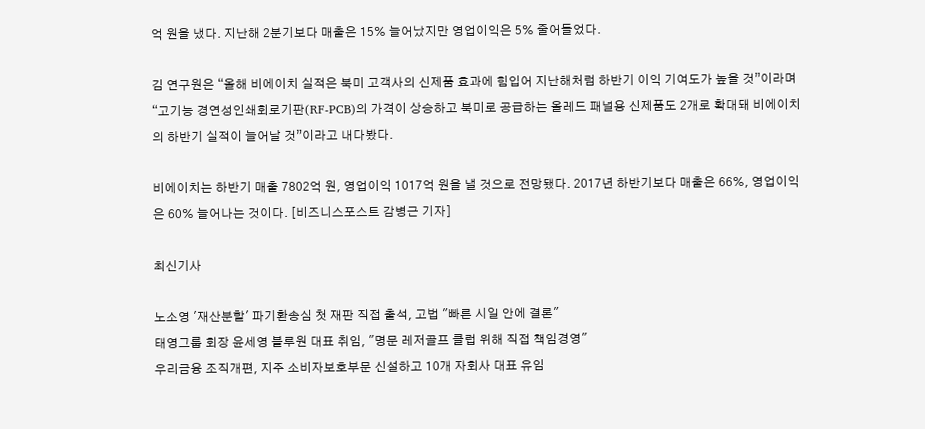억 원을 냈다. 지난해 2분기보다 매출은 15% 늘어났지만 영업이익은 5% 줄어들었다.

김 연구원은 “올해 비에이치 실적은 북미 고객사의 신제품 효과에 힘입어 지난해처럼 하반기 이익 기여도가 높을 것”이라며 “고기능 경연성인쇄회로기판(RF-PCB)의 가격이 상승하고 북미로 공급하는 올레드 패널용 신제품도 2개로 확대돼 비에이치의 하반기 실적이 늘어날 것”이라고 내다봤다.

비에이치는 하반기 매출 7802억 원, 영업이익 1017억 원을 낼 것으로 전망됐다. 2017년 하반기보다 매출은 66%, 영업이익은 60% 늘어나는 것이다. [비즈니스포스트 감병근 기자]

최신기사

노소영 '재산분할' 파기환송심 첫 재판 직접 출석, 고법 "빠른 시일 안에 결론"
태영그룹 회장 윤세영 블루원 대표 취임, "명문 레저골프 클럽 위해 직접 책임경영"
우리금융 조직개편, 지주 소비자보호부문 신설하고 10개 자회사 대표 유임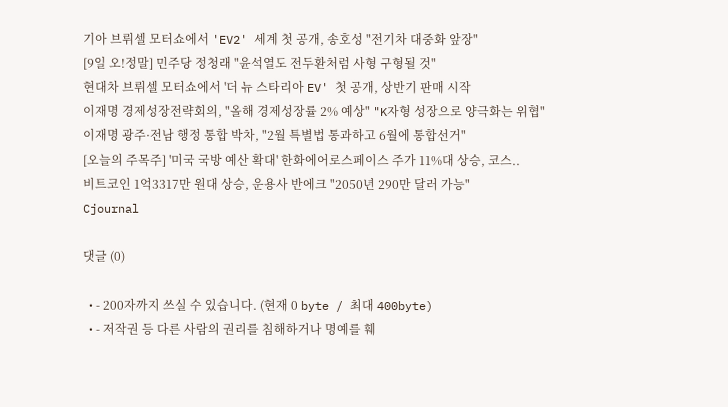기아 브뤼셀 모터쇼에서 'EV2' 세계 첫 공개, 송호성 "전기차 대중화 앞장"
[9일 오!정말] 민주당 정청래 "윤석열도 전두환처럼 사형 구형될 것"
현대차 브뤼셀 모터쇼에서 '더 뉴 스타리아 EV' 첫 공개, 상반기 판매 시작
이재명 경제성장전략회의, "올해 경제성장률 2% 예상" "K자형 성장으로 양극화는 위협"
이재명 광주·전남 행정 통합 박차, "2월 특별법 통과하고 6월에 통합선거"
[오늘의 주목주] '미국 국방 예산 확대' 한화에어로스페이스 주가 11%대 상승, 코스..
비트코인 1억3317만 원대 상승, 운용사 반에크 "2050년 290만 달러 가능"
Cjournal

댓글 (0)

  • - 200자까지 쓰실 수 있습니다. (현재 0 byte / 최대 400byte)
  • - 저작권 등 다른 사람의 권리를 침해하거나 명예를 훼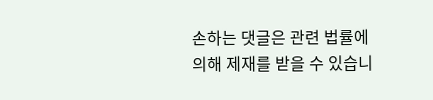손하는 댓글은 관련 법률에 의해 제재를 받을 수 있습니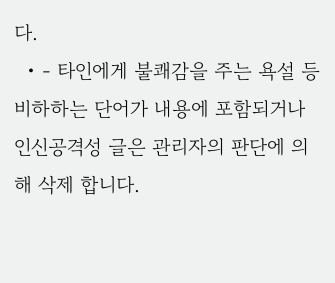다.
  • - 타인에게 불쾌감을 주는 욕설 등 비하하는 단어가 내용에 포함되거나 인신공격성 글은 관리자의 판단에 의해 삭제 합니다.